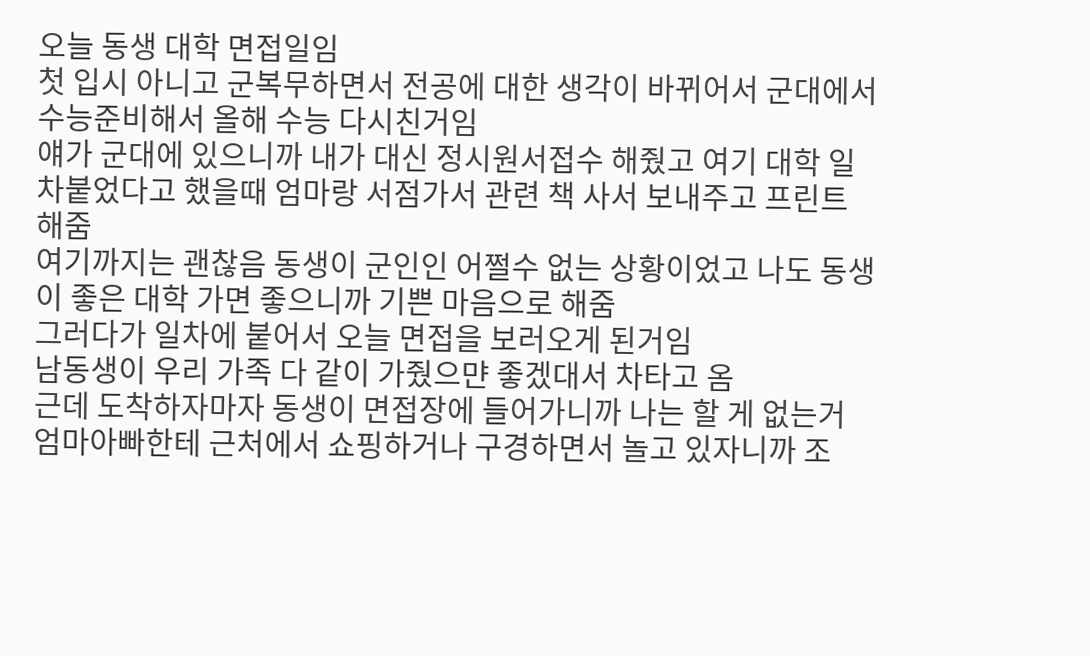오늘 동생 대학 면접일임
첫 입시 아니고 군복무하면서 전공에 대한 생각이 바뀌어서 군대에서 수능준비해서 올해 수능 다시친거임
얘가 군대에 있으니까 내가 대신 정시원서접수 해줬고 여기 대학 일차붙었다고 했을때 엄마랑 서점가서 관련 책 사서 보내주고 프린트 해줌
여기까지는 괜찮음 동생이 군인인 어쩔수 없는 상황이었고 나도 동생이 좋은 대학 가면 좋으니까 기쁜 마음으로 해줌
그러다가 일차에 붙어서 오늘 면접을 보러오게 된거임
남동생이 우리 가족 다 같이 가줬으먄 좋겠대서 차타고 옴
근데 도착하자마자 동생이 면접장에 들어가니까 나는 할 게 없는거
엄마아빠한테 근처에서 쇼핑하거나 구경하면서 놀고 있자니까 조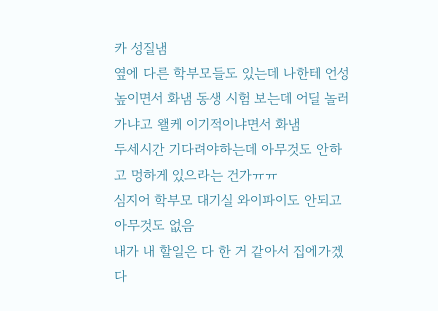카 성질냄
옆에 다른 학부모들도 있는데 나한테 언성높이면서 화냄 동생 시험 보는데 어딜 놀러가냐고 왤케 이기적이냐면서 화냄
두세시간 기다려야하는데 아무것도 안하고 멍하게 있으라는 건가ㅠㅠ
심지어 학부모 대기실 와이파이도 안되고 아무것도 없음
내가 내 할일은 다 한 거 같아서 집에가겠다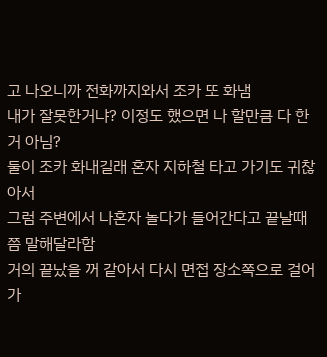고 나오니까 전화까지와서 조카 또 화냄
내가 잘못한거냐? 이정도 했으면 나 할만큼 다 한 거 아님?
둘이 조카 화내길래 혼자 지하철 타고 가기도 귀찮아서
그럼 주변에서 나혼자 놀다가 들어간다고 끝날때 쯤 말해달라함
거의 끝났을 꺼 같아서 다시 면접 장소쪽으로 걸어가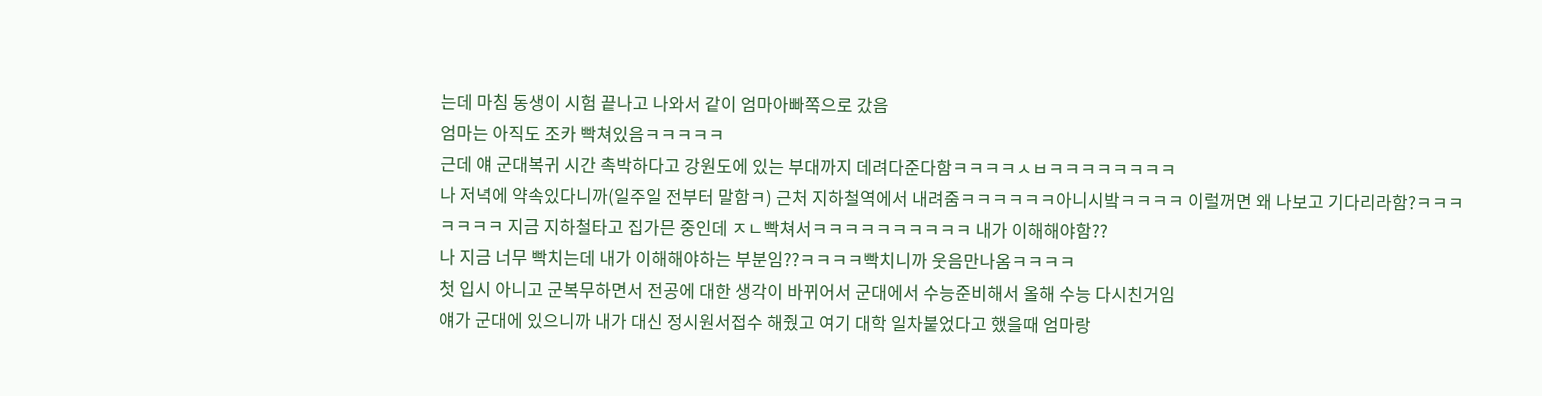는데 마침 동생이 시험 끝나고 나와서 같이 엄마아빠쪽으로 갔음
엄마는 아직도 조카 빡쳐있음ㅋㅋㅋㅋㅋ
근데 얘 군대복귀 시간 촉박하다고 강원도에 있는 부대까지 데려다준다함ㅋㅋㅋㅋㅅㅂㅋㅋㅋㅋㅋㅋㅋㅋ
나 저녁에 약속있다니까(일주일 전부터 말함ㅋ) 근처 지하철역에서 내려줌ㅋㅋㅋㅋㅋㅋ아니시밬ㅋㅋㅋㅋ 이럴꺼면 왜 나보고 기다리라함?ㅋㅋㅋㅋㅋㅋㅋ 지금 지하철타고 집가믄 중인데 ㅈㄴ빡쳐서ㅋㅋㅋㅋㅋㅋㅋㅋㅋㅋ 내가 이해해야함??
나 지금 너무 빡치는데 내가 이해해야하는 부분임??ㅋㅋㅋㅋ빡치니까 웃음만나옴ㅋㅋㅋㅋ
첫 입시 아니고 군복무하면서 전공에 대한 생각이 바뀌어서 군대에서 수능준비해서 올해 수능 다시친거임
얘가 군대에 있으니까 내가 대신 정시원서접수 해줬고 여기 대학 일차붙었다고 했을때 엄마랑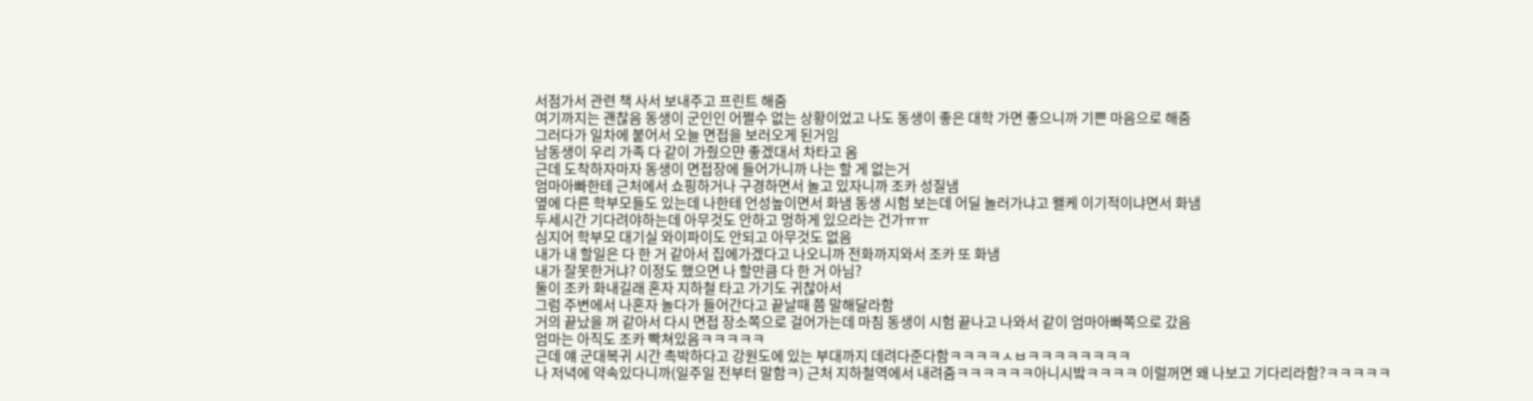서점가서 관련 책 사서 보내주고 프린트 해줌
여기까지는 괜찮음 동생이 군인인 어쩔수 없는 상황이었고 나도 동생이 좋은 대학 가면 좋으니까 기쁜 마음으로 해줌
그러다가 일차에 붙어서 오늘 면접을 보러오게 된거임
남동생이 우리 가족 다 같이 가줬으먄 좋겠대서 차타고 옴
근데 도착하자마자 동생이 면접장에 들어가니까 나는 할 게 없는거
엄마아빠한테 근처에서 쇼핑하거나 구경하면서 놀고 있자니까 조카 성질냄
옆에 다른 학부모들도 있는데 나한테 언성높이면서 화냄 동생 시험 보는데 어딜 놀러가냐고 왤케 이기적이냐면서 화냄
두세시간 기다려야하는데 아무것도 안하고 멍하게 있으라는 건가ㅠㅠ
심지어 학부모 대기실 와이파이도 안되고 아무것도 없음
내가 내 할일은 다 한 거 같아서 집에가겠다고 나오니까 전화까지와서 조카 또 화냄
내가 잘못한거냐? 이정도 했으면 나 할만큼 다 한 거 아님?
둘이 조카 화내길래 혼자 지하철 타고 가기도 귀찮아서
그럼 주변에서 나혼자 놀다가 들어간다고 끝날때 쯤 말해달라함
거의 끝났을 꺼 같아서 다시 면접 장소쪽으로 걸어가는데 마침 동생이 시험 끝나고 나와서 같이 엄마아빠쪽으로 갔음
엄마는 아직도 조카 빡쳐있음ㅋㅋㅋㅋㅋ
근데 얘 군대복귀 시간 촉박하다고 강원도에 있는 부대까지 데려다준다함ㅋㅋㅋㅋㅅㅂㅋㅋㅋㅋㅋㅋㅋㅋ
나 저녁에 약속있다니까(일주일 전부터 말함ㅋ) 근처 지하철역에서 내려줌ㅋㅋㅋㅋㅋㅋ아니시밬ㅋㅋㅋㅋ 이럴꺼면 왜 나보고 기다리라함?ㅋㅋㅋㅋㅋ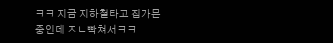ㅋㅋ 지금 지하철타고 집가믄 중인데 ㅈㄴ빡쳐서ㅋㅋ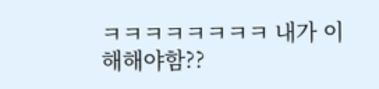ㅋㅋㅋㅋㅋㅋㅋㅋ 내가 이해해야함??